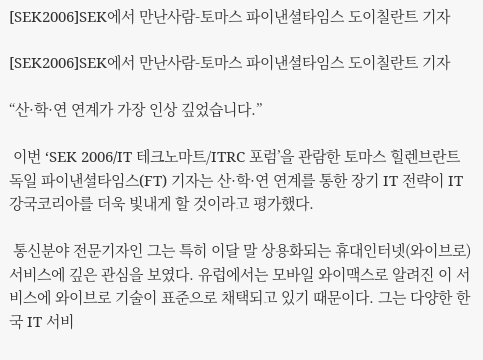[SEK2006]SEK에서 만난사람-토마스 파이낸셜타임스 도이칠란트 기자

[SEK2006]SEK에서 만난사람-토마스 파이낸셜타임스 도이칠란트 기자

“산·학·연 연계가 가장 인상 깊었습니다.”

 이번 ‘SEK 2006/IT 테크노마트/ITRC 포럼’을 관람한 토마스 힐렌브란트 독일 파이낸셜타임스(FT) 기자는 산·학·연 연계를 통한 장기 IT 전략이 IT강국코리아를 더욱 빛내게 할 것이라고 평가했다.

 통신분야 전문기자인 그는 특히 이달 말 상용화되는 휴대인터넷(와이브로) 서비스에 깊은 관심을 보였다. 유럽에서는 모바일 와이맥스로 알려진 이 서비스에 와이브로 기술이 표준으로 채택되고 있기 때문이다. 그는 다양한 한국 IT 서비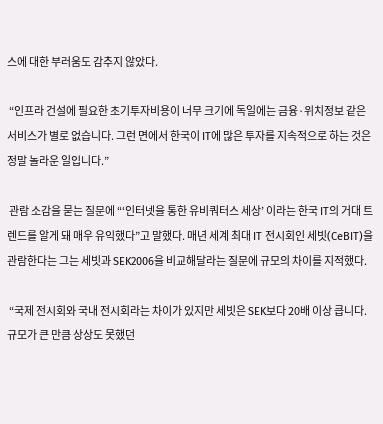스에 대한 부러움도 감추지 않았다.

 “인프라 건설에 필요한 초기투자비용이 너무 크기에 독일에는 금융·위치정보 같은 서비스가 별로 없습니다. 그런 면에서 한국이 IT에 많은 투자를 지속적으로 하는 것은 정말 놀라운 일입니다.”

 관람 소감을 묻는 질문에 “‘인터넷을 통한 유비쿼터스 세상’ 이라는 한국 IT의 거대 트렌드를 알게 돼 매우 유익했다”고 말했다. 매년 세계 최대 IT 전시회인 세빗(CeBIT)을 관람한다는 그는 세빗과 SEK2006을 비교해달라는 질문에 규모의 차이를 지적했다.

 “국제 전시회와 국내 전시회라는 차이가 있지만 세빗은 SEK보다 20배 이상 큽니다. 규모가 큰 만큼 상상도 못했던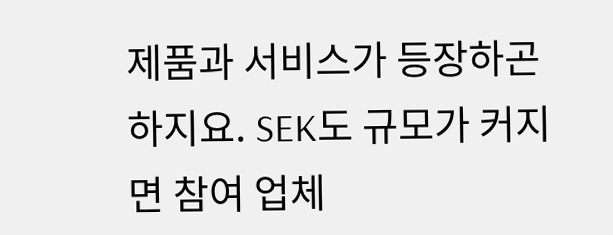제품과 서비스가 등장하곤 하지요. SEK도 규모가 커지면 참여 업체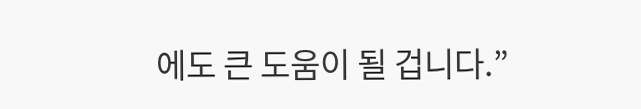에도 큰 도움이 될 겁니다.”